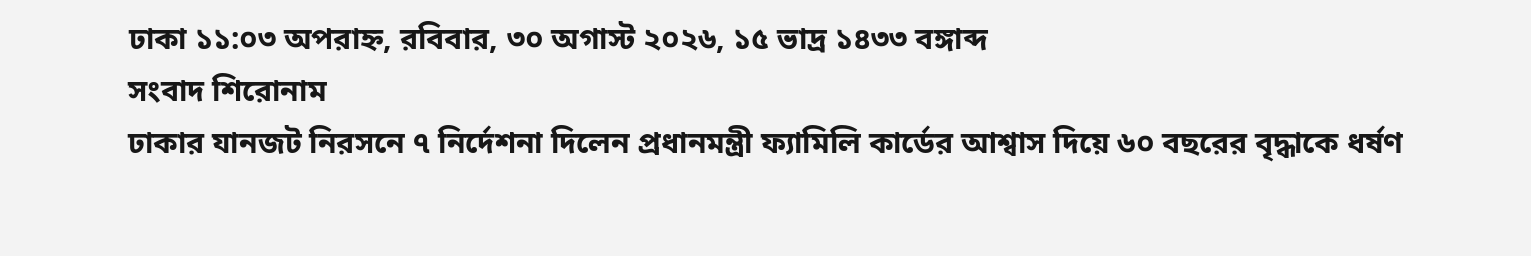ঢাকা ১১:০৩ অপরাহ্ন, রবিবার, ৩০ অগাস্ট ২০২৬, ১৫ ভাদ্র ১৪৩৩ বঙ্গাব্দ
সংবাদ শিরোনাম
ঢাকার যানজট নিরসনে ৭ নির্দেশনা দিলেন প্রধানমন্ত্রী ফ্যামিলি কার্ডের আশ্বাস দিয়ে ৬০ বছরের বৃদ্ধাকে ধর্ষণ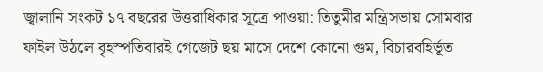জ্বালানি সংকট ১৭ বছরের উত্তরাধিকার সূত্রে পাওয়া: তিতুমীর মন্ত্রিসভায় সোমবার ফাইল উঠলে বৃহস্পতিবারই গেজেট ছয় মাসে দেশে কোনো গুম, বিচারবহির্ভূত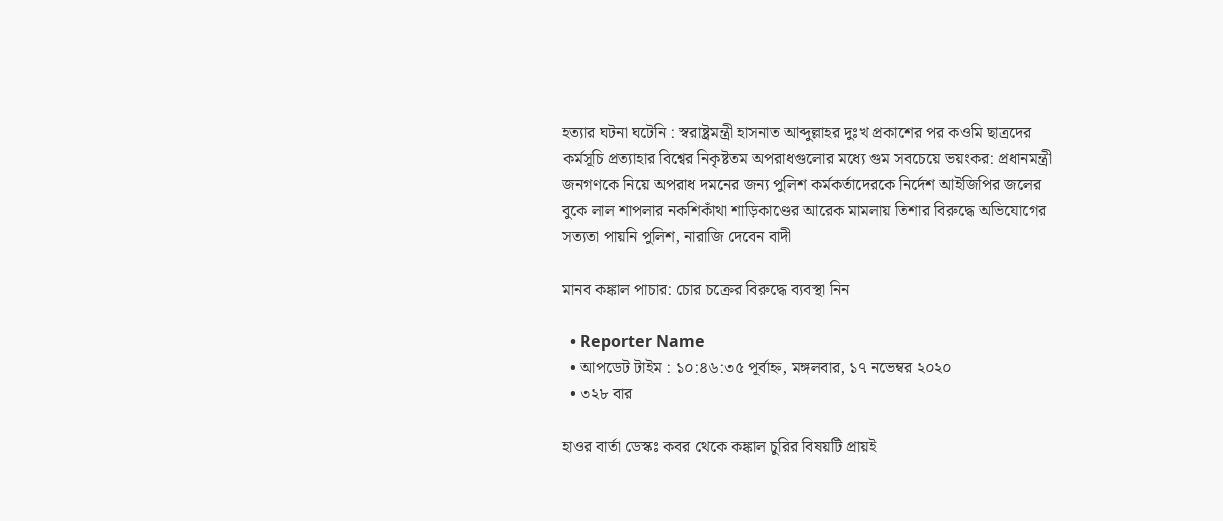হত্যার ঘটনা ঘটেনি : স্বরাষ্ট্রমন্ত্রী হাসনাত আব্দুল্লাহর দুঃখ প্রকাশের পর কওমি ছাত্রদের কর্মসূচি প্রত্যাহার বিশ্বের নিকৃষ্টতম অপরাধগুলোর মধ্যে গুম সবচেয়ে ভয়ংকর: প্রধানমন্ত্রী জনগণকে নিয়ে অপরাধ দমনের জন্য পুলিশ কর্মকর্তাদেরকে নির্দেশ আইজিপির জলের বুকে লাল শাপলার নকশিকাঁথা শাড়িকাণ্ডের আরেক মামলায় তিশার বিরুদ্ধে অভিযোগের সত্যতা পায়নি পুলিশ, নারাজি দেবেন বাদী

মানব কঙ্কাল পাচার: চোর চক্রের বিরুদ্ধে ব্যবস্থা নিন

  • Reporter Name
  • আপডেট টাইম : ১০:৪৬:৩৫ পূর্বাহ্ন, মঙ্গলবার, ১৭ নভেম্বর ২০২০
  • ৩২৮ বার

হাওর বার্তা ডেস্কঃ কবর থেকে কঙ্কাল চুরির বিষয়টি প্রায়ই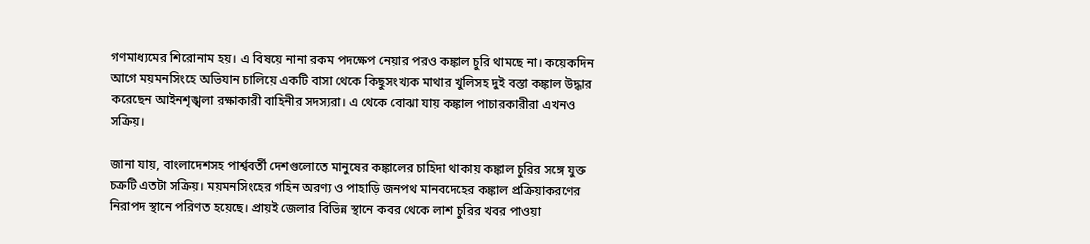গণমাধ্যমের শিরোনাম হয়। এ বিষয়ে নানা রকম পদক্ষেপ নেয়ার পরও কঙ্কাল চুরি থামছে না। কয়েকদিন আগে ময়মনসিংহে অভিযান চালিয়ে একটি বাসা থেকে কিছুসংখ্যক মাথার খুলিসহ দুই বস্তা কঙ্কাল উদ্ধার করেছেন আইনশৃঙ্খলা রক্ষাকারী বাহিনীর সদস্যরা। এ থেকে বোঝা যায় কঙ্কাল পাচারকারীরা এখনও সক্রিয়।

জানা যায়, বাংলাদেশসহ পার্শ্ববর্তী দেশগুলোতে মানুষের কঙ্কালের চাহিদা থাকায় কঙ্কাল চুরির সঙ্গে যুক্ত চক্রটি এতটা সক্রিয়। ময়মনসিংহের গহিন অরণ্য ও পাহাড়ি জনপথ মানবদেহের কঙ্কাল প্রক্রিয়াকরণের নিরাপদ স্থানে পরিণত হয়েছে। প্রায়ই জেলার বিভিন্ন স্থানে কবর থেকে লাশ চুরির খবর পাওয়া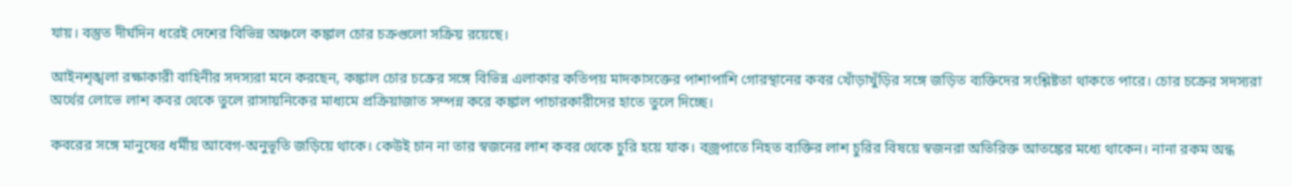যায়। বস্তুত দীর্ঘদিন ধরেই দেশের বিভিন্ন অঞ্চলে কঙ্কাল চোর চক্রগুলো সক্রিয় রয়েছে।

আইনশৃঙ্খলা রক্ষাকারী বাহিনীর সদস্যরা মনে করছেন, কঙ্কাল চোর চক্রের সঙ্গে বিভিন্ন এলাকার কতিপয় মাদকাসক্তের পাশাপাশি গোরস্থানের কবর খোঁড়াখুঁড়ির সঙ্গে জড়িত ব্যক্তিদের সংশ্লিষ্টতা থাকতে পারে। চোর চক্রের সদস্যরা অর্থের লোভে লাশ কবর থেকে তুলে রাসায়নিকের মাধ্যমে প্রক্রিয়াজাত সম্পন্ন করে কঙ্কাল পাচারকারীদের হাতে তুলে দিচ্ছে।

কবরের সঙ্গে মানুষের ধর্মীয় আবেগ-অনুভূতি জড়িয়ে থাকে। কেউই চান না তার স্বজনের লাশ কবর থেকে চুরি হয়ে যাক। বজ্রপাতে নিহত ব্যক্তির লাশ চুরির বিষয়ে স্বজনরা অতিরিক্ত আতঙ্কের মধ্যে থাকেন। নানা রকম অন্ধ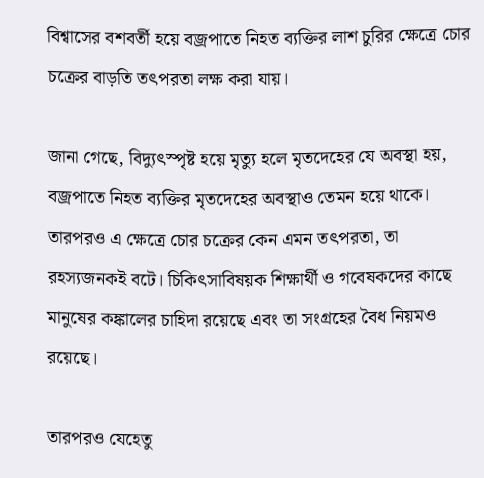বিশ্বাসের বশবর্তী হয়ে বজ্রপাতে নিহত ব্যক্তির লাশ চুরির ক্ষেত্রে চোর চক্রের বাড়তি তৎপরতা লক্ষ করা যায়।

জানা গেছে, বিদ্যুৎস্পৃষ্ট হয়ে মৃত্যু হলে মৃতদেহের যে অবস্থা হয়, বজ্রপাতে নিহত ব্যক্তির মৃতদেহের অবস্থাও তেমন হয়ে থাকে। তারপরও এ ক্ষেত্রে চোর চক্রের কেন এমন তৎপরতা, তা রহস্যজনকই বটে। চিকিৎসাবিষয়ক শিক্ষার্থী ও গবেষকদের কাছে মানুষের কঙ্কালের চাহিদা রয়েছে এবং তা সংগ্রহের বৈধ নিয়মও রয়েছে।

তারপরও যেহেতু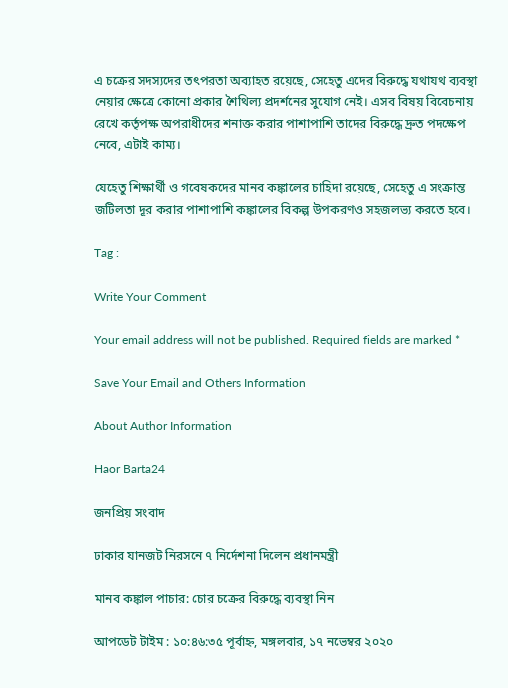এ চক্রের সদস্যদের তৎপরতা অব্যাহত রয়েছে, সেহেতু এদের বিরুদ্ধে যথাযথ ব্যবস্থা নেয়ার ক্ষেত্রে কোনো প্রকার শৈথিল্য প্রদর্শনের সুযোগ নেই। এসব বিষয় বিবেচনায় রেখে কর্তৃপক্ষ অপরাধীদের শনাক্ত করার পাশাপাশি তাদের বিরুদ্ধে দ্রুত পদক্ষেপ নেবে, এটাই কাম্য।

যেহেতু শিক্ষার্থী ও গবেষকদের মানব কঙ্কালের চাহিদা রয়েছে, সেহেতু এ সংক্রান্ত জটিলতা দূর করার পাশাপাশি কঙ্কালের বিকল্প উপকরণও সহজলভ্য করতে হবে।

Tag :

Write Your Comment

Your email address will not be published. Required fields are marked *

Save Your Email and Others Information

About Author Information

Haor Barta24

জনপ্রিয় সংবাদ

ঢাকার যানজট নিরসনে ৭ নির্দেশনা দিলেন প্রধানমন্ত্রী

মানব কঙ্কাল পাচার: চোর চক্রের বিরুদ্ধে ব্যবস্থা নিন

আপডেট টাইম : ১০:৪৬:৩৫ পূর্বাহ্ন, মঙ্গলবার, ১৭ নভেম্বর ২০২০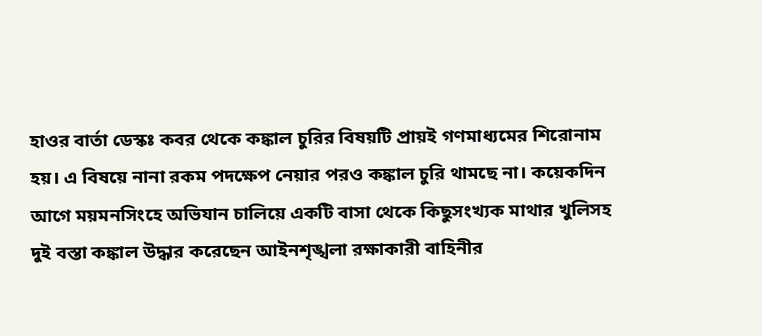হাওর বার্তা ডেস্কঃ কবর থেকে কঙ্কাল চুরির বিষয়টি প্রায়ই গণমাধ্যমের শিরোনাম হয়। এ বিষয়ে নানা রকম পদক্ষেপ নেয়ার পরও কঙ্কাল চুরি থামছে না। কয়েকদিন আগে ময়মনসিংহে অভিযান চালিয়ে একটি বাসা থেকে কিছুসংখ্যক মাথার খুলিসহ দুই বস্তা কঙ্কাল উদ্ধার করেছেন আইনশৃঙ্খলা রক্ষাকারী বাহিনীর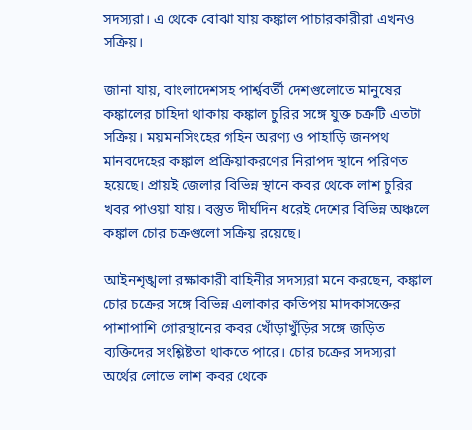সদস্যরা। এ থেকে বোঝা যায় কঙ্কাল পাচারকারীরা এখনও সক্রিয়।

জানা যায়, বাংলাদেশসহ পার্শ্ববর্তী দেশগুলোতে মানুষের কঙ্কালের চাহিদা থাকায় কঙ্কাল চুরির সঙ্গে যুক্ত চক্রটি এতটা সক্রিয়। ময়মনসিংহের গহিন অরণ্য ও পাহাড়ি জনপথ মানবদেহের কঙ্কাল প্রক্রিয়াকরণের নিরাপদ স্থানে পরিণত হয়েছে। প্রায়ই জেলার বিভিন্ন স্থানে কবর থেকে লাশ চুরির খবর পাওয়া যায়। বস্তুত দীর্ঘদিন ধরেই দেশের বিভিন্ন অঞ্চলে কঙ্কাল চোর চক্রগুলো সক্রিয় রয়েছে।

আইনশৃঙ্খলা রক্ষাকারী বাহিনীর সদস্যরা মনে করছেন, কঙ্কাল চোর চক্রের সঙ্গে বিভিন্ন এলাকার কতিপয় মাদকাসক্তের পাশাপাশি গোরস্থানের কবর খোঁড়াখুঁড়ির সঙ্গে জড়িত ব্যক্তিদের সংশ্লিষ্টতা থাকতে পারে। চোর চক্রের সদস্যরা অর্থের লোভে লাশ কবর থেকে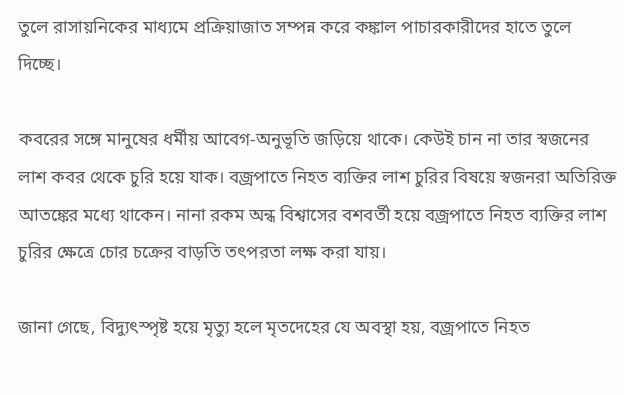তুলে রাসায়নিকের মাধ্যমে প্রক্রিয়াজাত সম্পন্ন করে কঙ্কাল পাচারকারীদের হাতে তুলে দিচ্ছে।

কবরের সঙ্গে মানুষের ধর্মীয় আবেগ-অনুভূতি জড়িয়ে থাকে। কেউই চান না তার স্বজনের লাশ কবর থেকে চুরি হয়ে যাক। বজ্রপাতে নিহত ব্যক্তির লাশ চুরির বিষয়ে স্বজনরা অতিরিক্ত আতঙ্কের মধ্যে থাকেন। নানা রকম অন্ধ বিশ্বাসের বশবর্তী হয়ে বজ্রপাতে নিহত ব্যক্তির লাশ চুরির ক্ষেত্রে চোর চক্রের বাড়তি তৎপরতা লক্ষ করা যায়।

জানা গেছে, বিদ্যুৎস্পৃষ্ট হয়ে মৃত্যু হলে মৃতদেহের যে অবস্থা হয়, বজ্রপাতে নিহত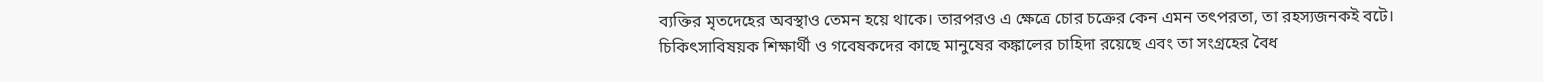ব্যক্তির মৃতদেহের অবস্থাও তেমন হয়ে থাকে। তারপরও এ ক্ষেত্রে চোর চক্রের কেন এমন তৎপরতা, তা রহস্যজনকই বটে। চিকিৎসাবিষয়ক শিক্ষার্থী ও গবেষকদের কাছে মানুষের কঙ্কালের চাহিদা রয়েছে এবং তা সংগ্রহের বৈধ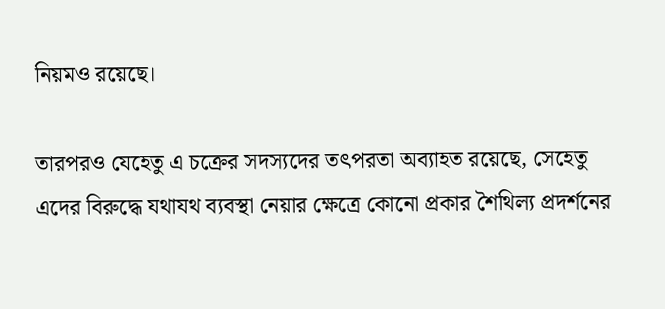নিয়মও রয়েছে।

তারপরও যেহেতু এ চক্রের সদস্যদের তৎপরতা অব্যাহত রয়েছে, সেহেতু এদের বিরুদ্ধে যথাযথ ব্যবস্থা নেয়ার ক্ষেত্রে কোনো প্রকার শৈথিল্য প্রদর্শনের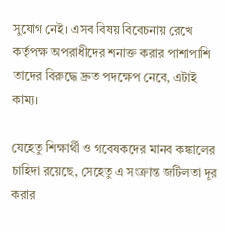সুযোগ নেই। এসব বিষয় বিবেচনায় রেখে কর্তৃপক্ষ অপরাধীদের শনাক্ত করার পাশাপাশি তাদের বিরুদ্ধে দ্রুত পদক্ষেপ নেবে, এটাই কাম্য।

যেহেতু শিক্ষার্থী ও গবেষকদের মানব কঙ্কালের চাহিদা রয়েছে, সেহেতু এ সংক্রান্ত জটিলতা দূর করার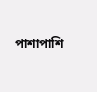পাশাপাশি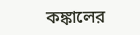কঙ্কালের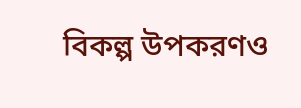বিকল্প উপকরণও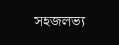সহজলভ্য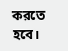করতে হবে।